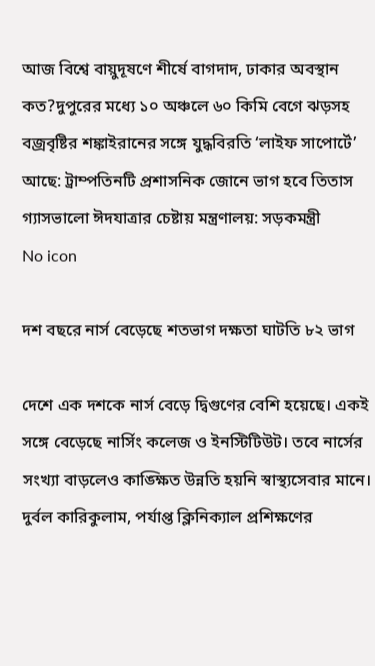আজ বিশ্বে বায়ুদূষণে শীর্ষে বাগদাদ, ঢাকার অবস্থান কত?দুপুরের মধ্যে ১০ অঞ্চলে ৬০ কিমি বেগে ঝড়সহ বজ্রবৃষ্টির শঙ্কাইরানের সঙ্গে যুদ্ধবিরতি ‘লাইফ সাপোর্টে’ আছে: ট্রাম্পতিনটি প্রশাসনিক জোনে ভাগ হবে তিতাস গ্যাসভালো ঈদযাত্রার চেষ্টায় মন্ত্রণালয়: সড়কমন্ত্রী
No icon

দশ বছরে নার্স বেড়েছে শতভাগ দক্ষতা ঘাটতি ৮২ ভাগ

দেশে এক দশকে নার্স বেড়ে দ্বিগুণের বেশি হয়েছে। একই সঙ্গে বেড়েছে নার্সিং কলেজ ও ইনস্টিটিউট। তবে নার্সের সংখ্যা বাড়লেও কাঙ্ক্ষিত উন্নতি হয়নি স্বাস্থ্যসেবার মানে। দুর্বল কারিকুলাম, পর্যাপ্ত ক্লিনিক্যাল প্রশিক্ষণের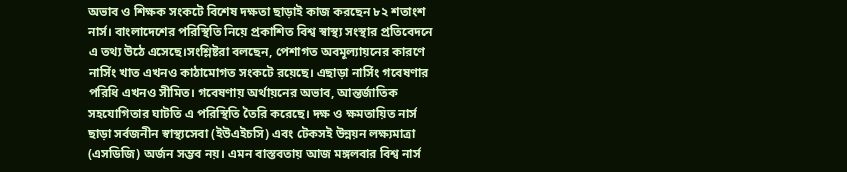অভাব ও শিক্ষক সংকটে বিশেষ দক্ষতা ছাড়াই কাজ করছেন ৮২ শতাংশ নার্স। বাংলাদেশের পরিস্থিতি নিয়ে প্রকাশিত বিশ্ব স্বাস্থ্য সংস্থার প্রতিবেদনে এ তথ্য উঠে এসেছে।সংশ্লিষ্টরা বলছেন, পেশাগত অবমূল্যায়নের কারণে নার্সিং খাত এখনও কাঠামোগত সংকটে রয়েছে। এছাড়া নার্সিং গবেষণার পরিধি এখনও সীমিত। গবেষণায় অর্থায়নের অভাব, আন্তর্জাতিক সহযোগিতার ঘাটতি এ পরিস্থিতি তৈরি করেছে। দক্ষ ও ক্ষমতায়িত নার্স ছাড়া সর্বজনীন স্বাস্থ্যসেবা (ইউএইচসি) এবং টেকসই উন্নয়ন লক্ষ্যমাত্রা (এসডিজি) অর্জন সম্ভব নয়। এমন বাস্তবতায় আজ মঙ্গলবার বিশ্ব নার্স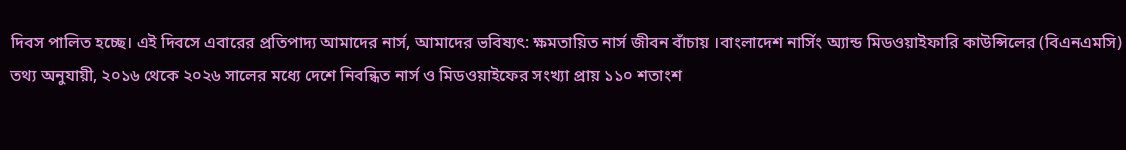দিবস পালিত হচ্ছে। এই দিবসে এবারের প্রতিপাদ্য আমাদের নার্স, আমাদের ভবিষ্যৎ: ক্ষমতায়িত নার্স জীবন বাঁচায় ।বাংলাদেশ নার্সিং অ্যান্ড মিডওয়াইফারি কাউন্সিলের (বিএনএমসি) তথ্য অনুযায়ী, ২০১৬ থেকে ২০২৬ সালের মধ্যে দেশে নিবন্ধিত নার্স ও মিডওয়াইফের সংখ্যা প্রায় ১১০ শতাংশ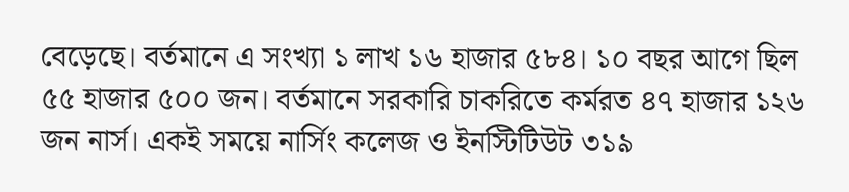বেড়েছে। বর্তমানে এ সংখ্যা ১ লাখ ১৬ হাজার ৫৮৪। ১০ বছর আগে ছিল ৫৫ হাজার ৫০০ জন। বর্তমানে সরকারি চাকরিতে কর্মরত ৪৭ হাজার ১২৬ জন নার্স। একই সময়ে নার্সিং কলেজ ও ইনস্টিটিউট ৩১৯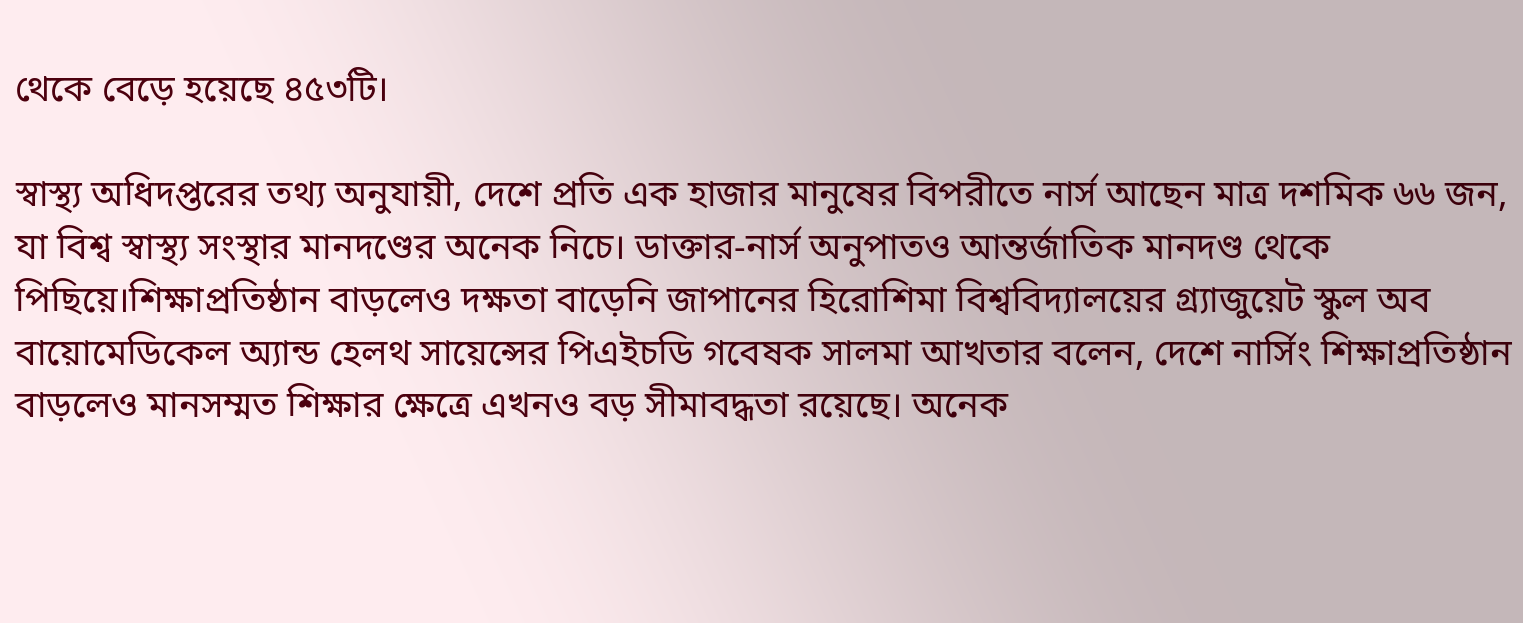থেকে বেড়ে হয়েছে ৪৫৩টি।

স্বাস্থ্য অধিদপ্তরের তথ্য অনুযায়ী, দেশে প্রতি এক হাজার মানুষের বিপরীতে নার্স আছেন মাত্র দশমিক ৬৬ জন, যা বিশ্ব স্বাস্থ্য সংস্থার মানদণ্ডের অনেক নিচে। ডাক্তার-নার্স অনুপাতও আন্তর্জাতিক মানদণ্ড থেকে পিছিয়ে।শিক্ষাপ্রতিষ্ঠান বাড়লেও দক্ষতা বাড়েনি জাপানের হিরোশিমা বিশ্ববিদ্যালয়ের গ্র্যাজুয়েট স্কুল অব বায়োমেডিকেল অ্যান্ড হেলথ সায়েন্সের পিএইচডি গবেষক সালমা আখতার বলেন, দেশে নার্সিং শিক্ষাপ্রতিষ্ঠান বাড়লেও মানসম্মত শিক্ষার ক্ষেত্রে এখনও বড় সীমাবদ্ধতা রয়েছে। অনেক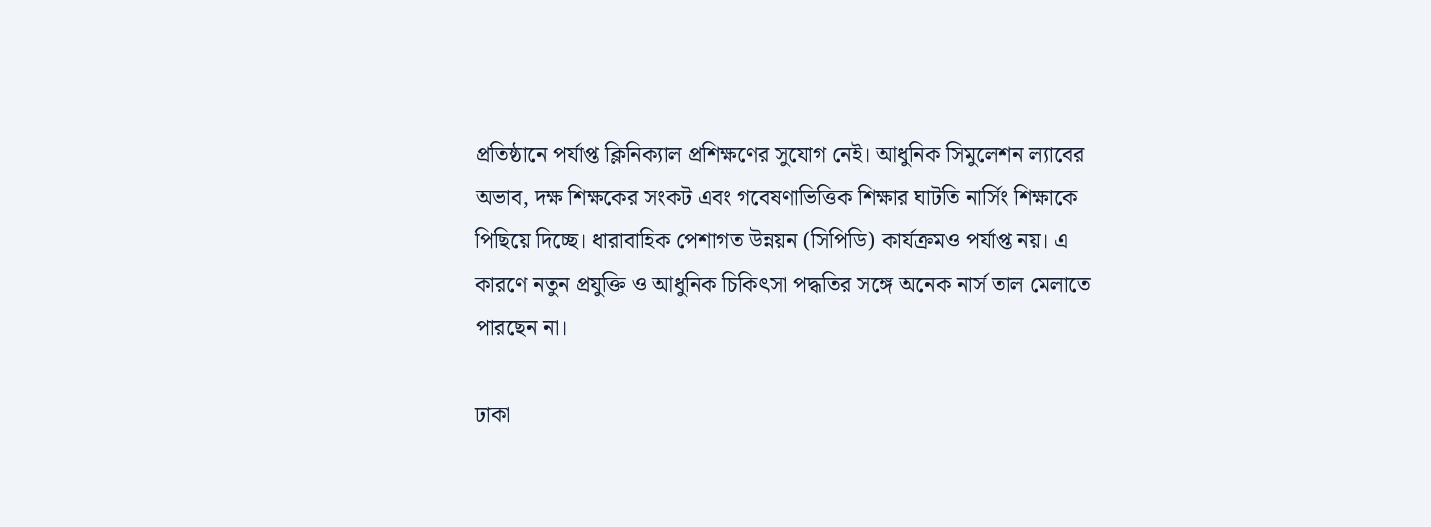প্রতিষ্ঠানে পর্যাপ্ত ক্লিনিক্যাল প্রশিক্ষণের সুযোগ নেই। আধুনিক সিমুলেশন ল্যাবের অভাব, দক্ষ শিক্ষকের সংকট এবং গবেষণাভিত্তিক শিক্ষার ঘাটতি নার্সিং শিক্ষাকে পিছিয়ে দিচ্ছে। ধারাবাহিক পেশাগত উন্নয়ন (সিপিডি) কার্যক্রমও পর্যাপ্ত নয়। এ কারণে নতুন প্রযুক্তি ও আধুনিক চিকিৎসা পদ্ধতির সঙ্গে অনেক নার্স তাল মেলাতে পারছেন না।

ঢাকা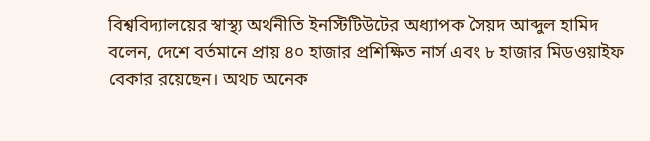বিশ্ববিদ্যালয়ের স্বাস্থ্য অর্থনীতি ইনস্টিটিউটের অধ্যাপক সৈয়দ আব্দুল হামিদ বলেন, দেশে বর্তমানে প্রায় ৪০ হাজার প্রশিক্ষিত নার্স এবং ৮ হাজার মিডওয়াইফ বেকার রয়েছেন। অথচ অনেক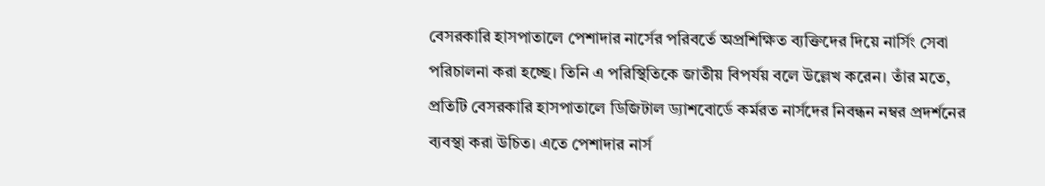বেসরকারি হাসপাতালে পেশাদার নার্সের পরিবর্তে অপ্রশিক্ষিত ব্যক্তিদের দিয়ে নার্সিং সেবা পরিচালনা করা হচ্ছে। তিনি এ পরিস্থিতিকে জাতীয় বিপর্যয় বলে উল্লেখ করেন। তাঁর মতে, প্রতিটি বেসরকারি হাসপাতালে ডিজিটাল ড্যাশবোর্ডে কর্মরত নার্সদের নিবন্ধন নম্বর প্রদর্শনের ব্যবস্থা করা উচিত। এতে পেশাদার নার্স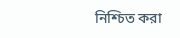নিশ্চিত করা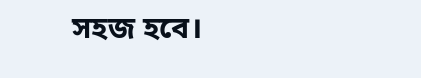সহজ হবে।